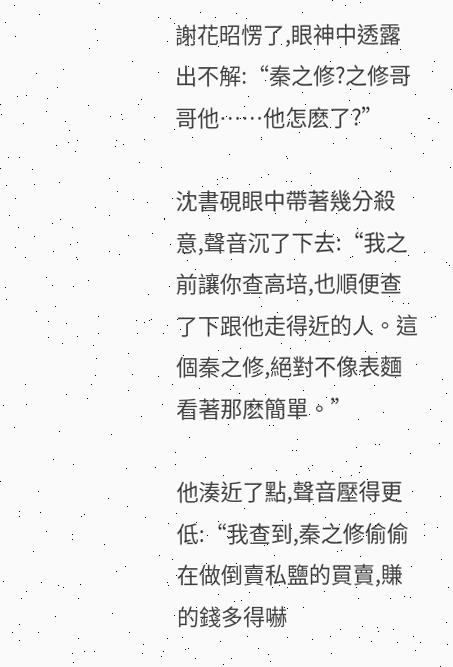謝花昭愣了,眼神中透露出不解:“秦之修?之修哥哥他……他怎麽了?”

沈書硯眼中帶著幾分殺意,聲音沉了下去:“我之前讓你查高培,也順便查了下跟他走得近的人。這個秦之修,絕對不像表麵看著那麽簡單。”

他湊近了點,聲音壓得更低:“我查到,秦之修偷偷在做倒賣私鹽的買賣,賺的錢多得嚇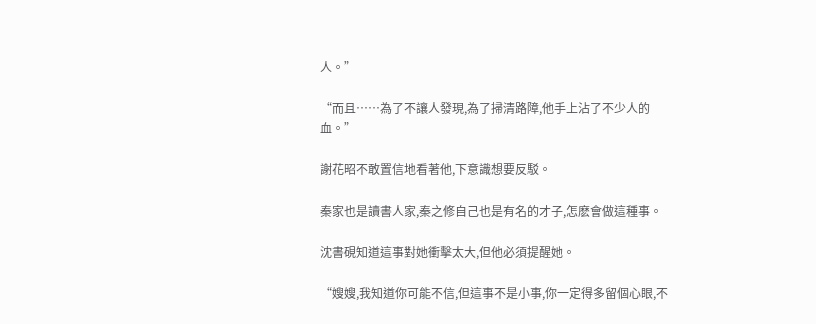人。”

“而且……為了不讓人發現,為了掃清路障,他手上沾了不少人的血。”

謝花昭不敢置信地看著他,下意識想要反駁。

秦家也是讀書人家,秦之修自己也是有名的才子,怎麽會做這種事。

沈書硯知道這事對她衝擊太大,但他必須提醒她。

“嫂嫂,我知道你可能不信,但這事不是小事,你一定得多留個心眼,不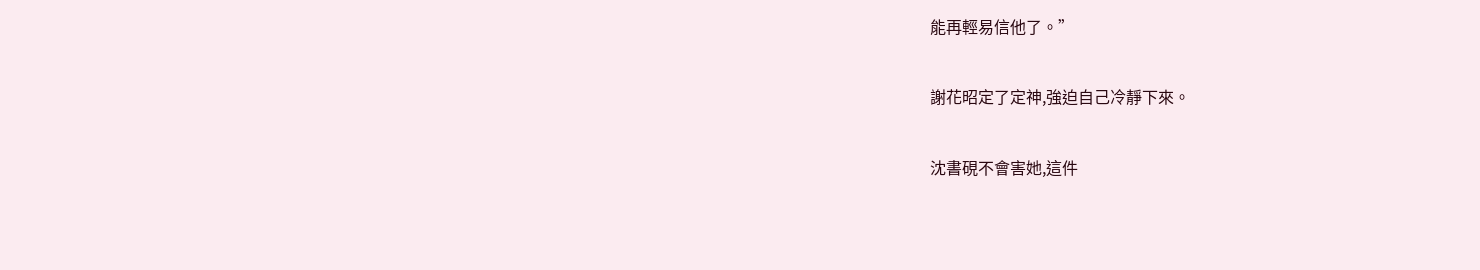能再輕易信他了。”

謝花昭定了定神,強迫自己冷靜下來。

沈書硯不會害她,這件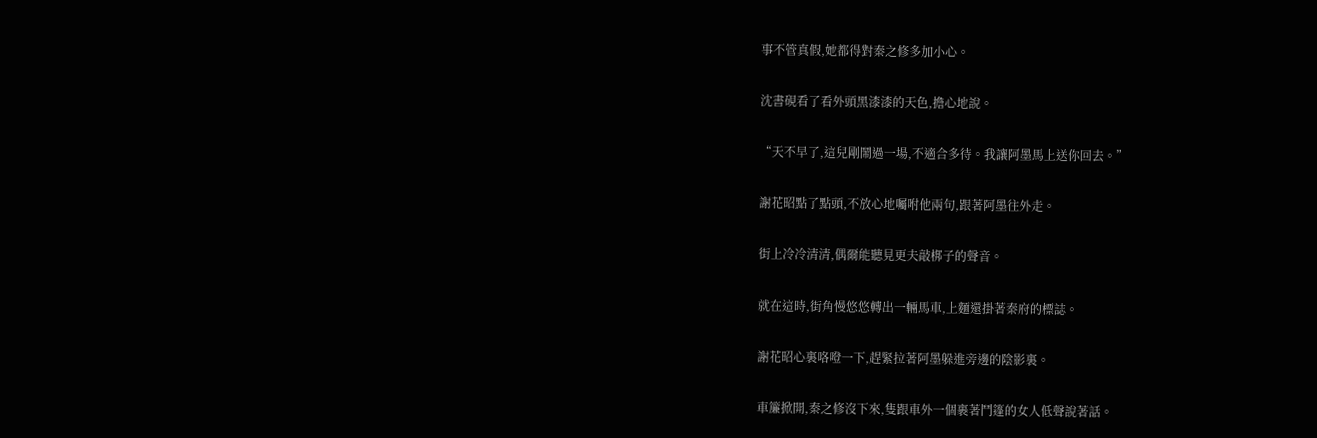事不管真假,她都得對秦之修多加小心。

沈書硯看了看外頭黑漆漆的天色,擔心地說。

“天不早了,這兒剛鬧過一場,不適合多待。我讓阿墨馬上送你回去。”

謝花昭點了點頭,不放心地囑咐他兩句,跟著阿墨往外走。

街上冷冷清清,偶爾能聽見更夫敲梆子的聲音。

就在這時,街角慢悠悠轉出一輛馬車,上麵還掛著秦府的標誌。

謝花昭心裏咯噔一下,趕緊拉著阿墨躲進旁邊的陰影裏。

車簾掀開,秦之修沒下來,隻跟車外一個裹著鬥篷的女人低聲說著話。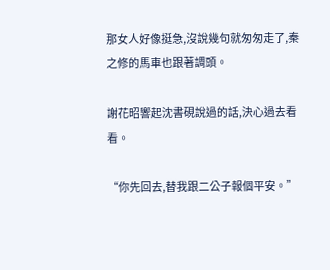那女人好像挺急,沒說幾句就匆匆走了,秦之修的馬車也跟著調頭。

謝花昭響起沈書硯說過的話,決心過去看看。

“你先回去,替我跟二公子報個平安。”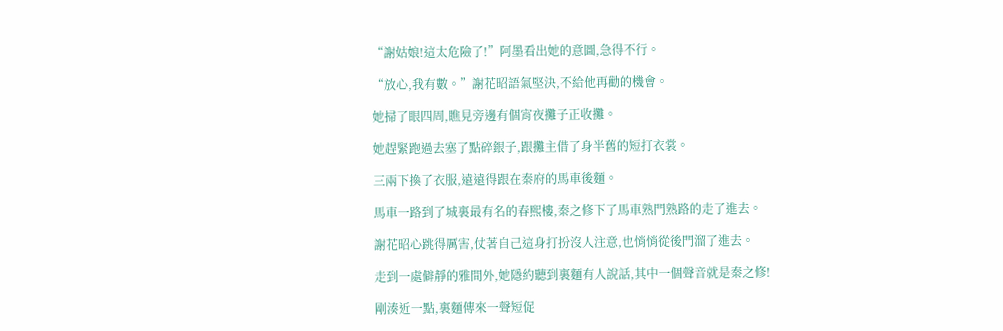“謝姑娘!這太危險了!”阿墨看出她的意圖,急得不行。

“放心,我有數。”謝花昭語氣堅決,不給他再勸的機會。

她掃了眼四周,瞧見旁邊有個宵夜攤子正收攤。

她趕緊跑過去塞了點碎銀子,跟攤主借了身半舊的短打衣裳。

三兩下換了衣服,遠遠得跟在秦府的馬車後麵。

馬車一路到了城裏最有名的春熙樓,秦之修下了馬車熟門熟路的走了進去。

謝花昭心跳得厲害,仗著自己這身打扮沒人注意,也悄悄從後門溜了進去。

走到一處僻靜的雅間外,她隱約聽到裏麵有人說話,其中一個聲音就是秦之修!

剛湊近一點,裏麵傳來一聲短促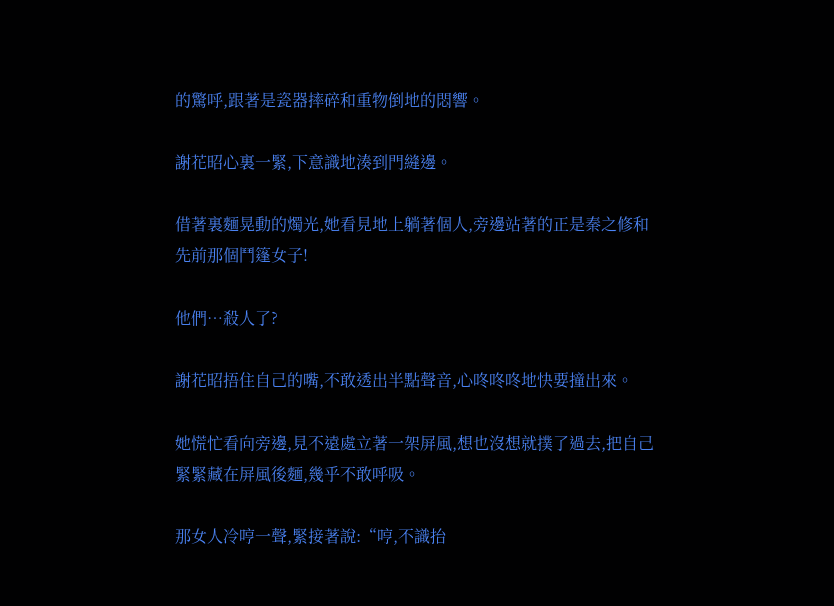的驚呼,跟著是瓷器摔碎和重物倒地的悶響。

謝花昭心裏一緊,下意識地湊到門縫邊。

借著裏麵晃動的燭光,她看見地上躺著個人,旁邊站著的正是秦之修和先前那個鬥篷女子!

他們…殺人了?

謝花昭捂住自己的嘴,不敢透出半點聲音,心咚咚咚地快要撞出來。

她慌忙看向旁邊,見不遠處立著一架屏風,想也沒想就撲了過去,把自己緊緊藏在屏風後麵,幾乎不敢呼吸。

那女人冷哼一聲,緊接著說:“哼,不識抬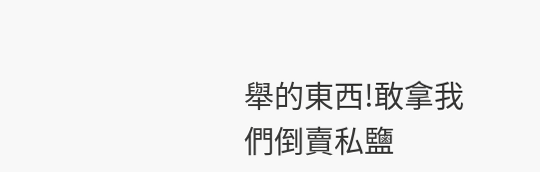舉的東西!敢拿我們倒賣私鹽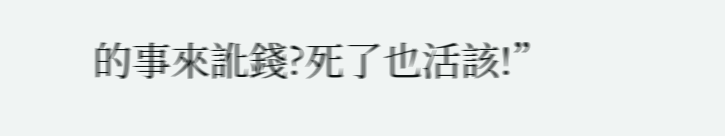的事來訛錢?死了也活該!”